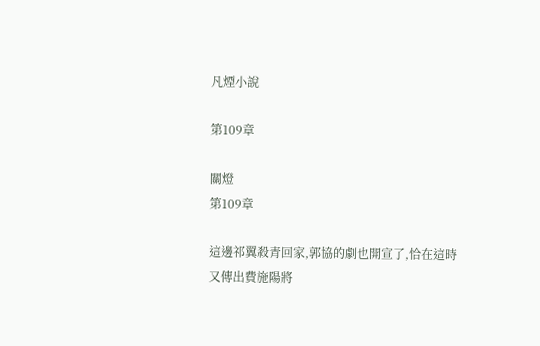凡煙小說

第109章

關燈
第109章

這邊祁翼殺青回家,郭協的劇也開宣了,恰在這時又傳出費施陽將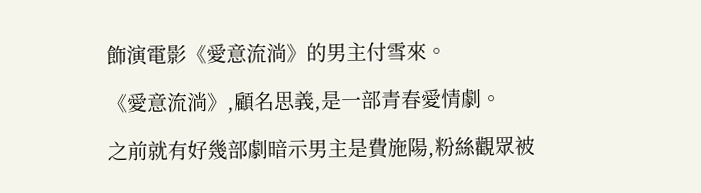飾演電影《愛意流淌》的男主付雪來。

《愛意流淌》,顧名思義,是一部青春愛情劇。

之前就有好幾部劇暗示男主是費施陽,粉絲觀眾被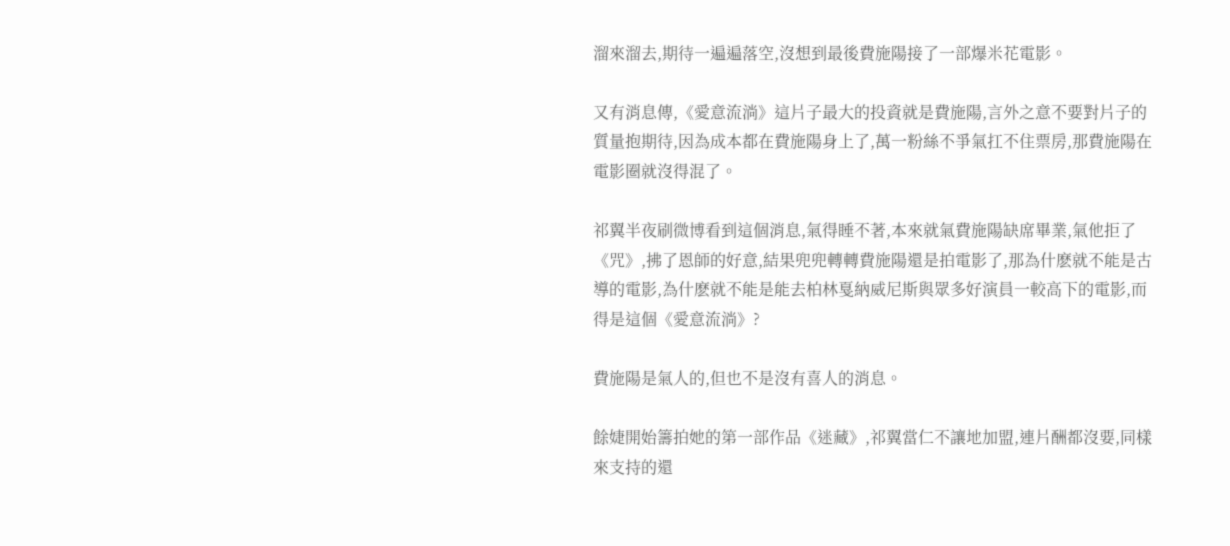溜來溜去,期待一遍遍落空,沒想到最後費施陽接了一部爆米花電影。

又有消息傳,《愛意流淌》這片子最大的投資就是費施陽,言外之意不要對片子的質量抱期待,因為成本都在費施陽身上了,萬一粉絲不爭氣扛不住票房,那費施陽在電影圈就沒得混了。

祁翼半夜刷微博看到這個消息,氣得睡不著,本來就氣費施陽缺席畢業,氣他拒了《咒》,拂了恩師的好意,結果兜兜轉轉費施陽還是拍電影了,那為什麽就不能是古導的電影,為什麽就不能是能去柏林戛納威尼斯與眾多好演員一較高下的電影,而得是這個《愛意流淌》?

費施陽是氣人的,但也不是沒有喜人的消息。

餘婕開始籌拍她的第一部作品《迷藏》,祁翼當仁不讓地加盟,連片酬都沒要,同樣來支持的還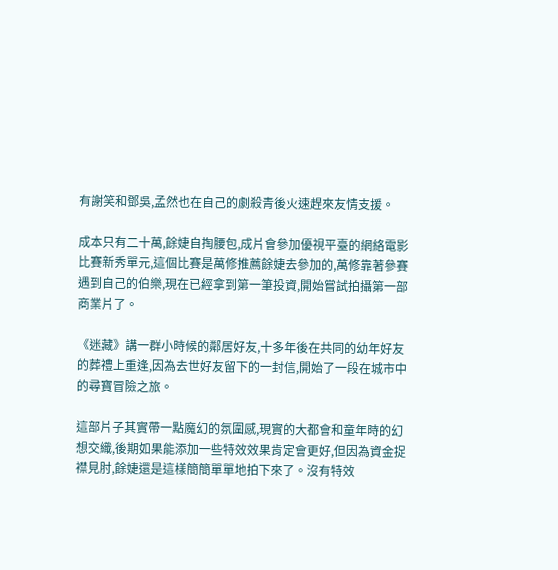有謝笑和鄧吳,孟然也在自己的劇殺青後火速趕來友情支援。

成本只有二十萬,餘婕自掏腰包,成片會參加優視平臺的網絡電影比賽新秀單元,這個比賽是萬修推薦餘婕去參加的,萬修靠著參賽遇到自己的伯樂,現在已經拿到第一筆投資,開始嘗試拍攝第一部商業片了。

《迷藏》講一群小時候的鄰居好友,十多年後在共同的幼年好友的葬禮上重逢,因為去世好友留下的一封信,開始了一段在城市中的尋寶冒險之旅。

這部片子其實帶一點魔幻的氛圍感,現實的大都會和童年時的幻想交織,後期如果能添加一些特效效果肯定會更好,但因為資金捉襟見肘,餘婕還是這樣簡簡單單地拍下來了。沒有特效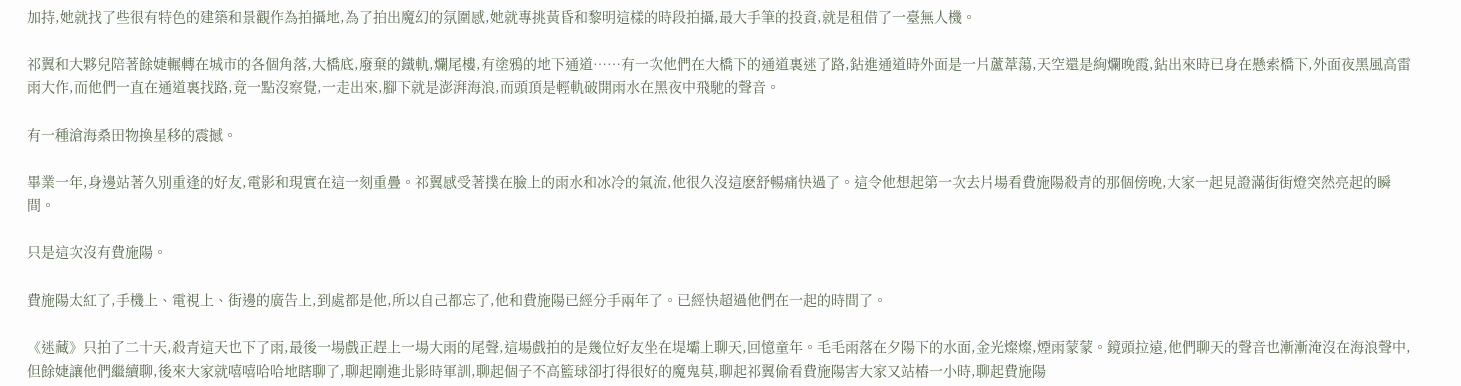加持,她就找了些很有特色的建築和景觀作為拍攝地,為了拍出魔幻的氛圍感,她就專挑黃昏和黎明這樣的時段拍攝,最大手筆的投資,就是租借了一臺無人機。

祁翼和大夥兒陪著餘婕輾轉在城市的各個角落,大橋底,廢棄的鐵軌,爛尾樓,有塗鴉的地下通道……有一次他們在大橋下的通道裏迷了路,鉆進通道時外面是一片蘆葦蕩,天空還是絢爛晚霞,鉆出來時已身在懸索橋下,外面夜黑風高雷雨大作,而他們一直在通道裏找路,竟一點沒察覺,一走出來,腳下就是澎湃海浪,而頭頂是輕軌破開雨水在黑夜中飛馳的聲音。

有一種滄海桑田物換星移的震撼。

畢業一年,身邊站著久別重逢的好友,電影和現實在這一刻重疊。祁翼感受著撲在臉上的雨水和冰冷的氣流,他很久沒這麽舒暢痛快過了。這令他想起第一次去片場看費施陽殺青的那個傍晚,大家一起見證滿街街燈突然亮起的瞬間。

只是這次沒有費施陽。

費施陽太紅了,手機上、電視上、街邊的廣告上,到處都是他,所以自己都忘了,他和費施陽已經分手兩年了。已經快超過他們在一起的時間了。

《迷藏》只拍了二十天,殺青這天也下了雨,最後一場戲正趕上一場大雨的尾聲,這場戲拍的是幾位好友坐在堤壩上聊天,回憶童年。毛毛雨落在夕陽下的水面,金光燦燦,煙雨蒙蒙。鏡頭拉遠,他們聊天的聲音也漸漸淹沒在海浪聲中,但餘婕讓他們繼續聊,後來大家就嘻嘻哈哈地瞎聊了,聊起剛進北影時軍訓,聊起個子不高籃球卻打得很好的魔鬼莫,聊起祁翼偷看費施陽害大家又站樁一小時,聊起費施陽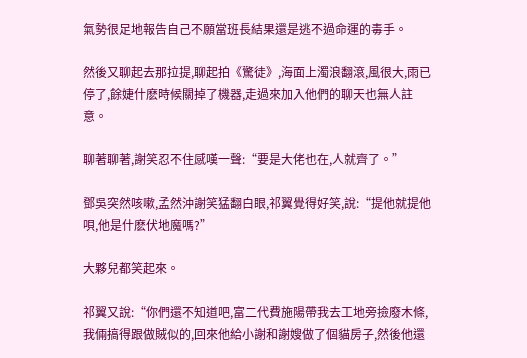氣勢很足地報告自己不願當班長結果還是逃不過命運的毒手。

然後又聊起去那拉提,聊起拍《驚徒》,海面上濁浪翻滾,風很大,雨已停了,餘婕什麽時候關掉了機器,走過來加入他們的聊天也無人註意。

聊著聊著,謝笑忍不住感嘆一聲:“要是大佬也在,人就齊了。”

鄧吳突然咳嗽,孟然沖謝笑猛翻白眼,祁翼覺得好笑,說:“提他就提他唄,他是什麽伏地魔嗎?”

大夥兒都笑起來。

祁翼又說:“你們還不知道吧,富二代費施陽帶我去工地旁撿廢木條,我倆搞得跟做賊似的,回來他給小謝和謝嫂做了個貓房子,然後他還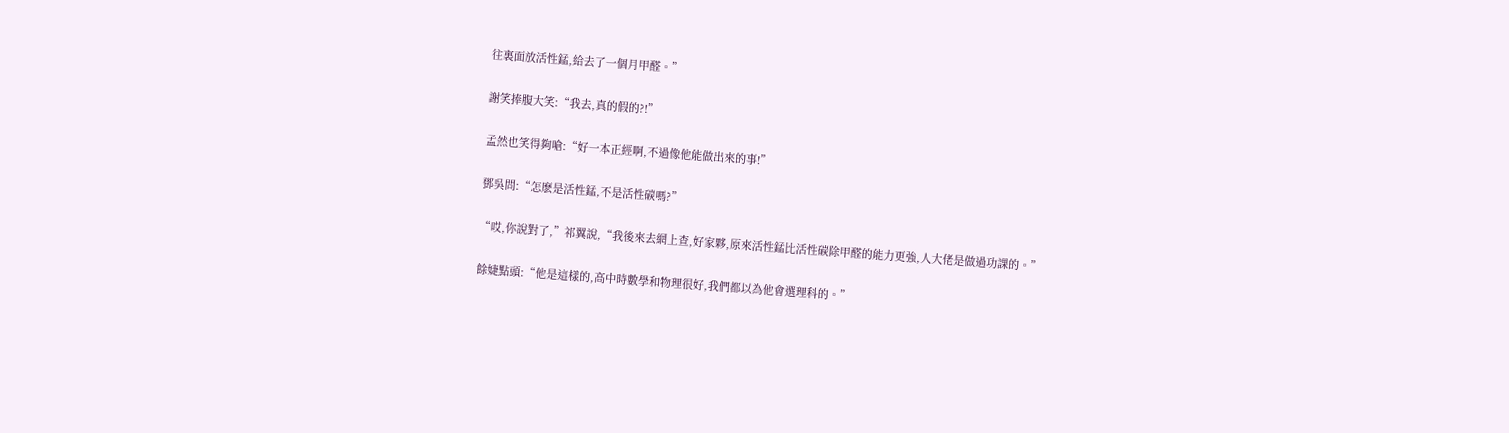往裏面放活性錳,給去了一個月甲醛。”

謝笑捧腹大笑:“我去,真的假的?!”

孟然也笑得夠嗆:“好一本正經啊,不過像他能做出來的事!”

鄧吳問:“怎麽是活性錳,不是活性碳嗎?”

“哎,你說對了,”祁翼說,“我後來去網上查,好家夥,原來活性錳比活性碳除甲醛的能力更強,人大佬是做過功課的。”

餘婕點頭:“他是這樣的,高中時數學和物理很好,我們都以為他會選理科的。”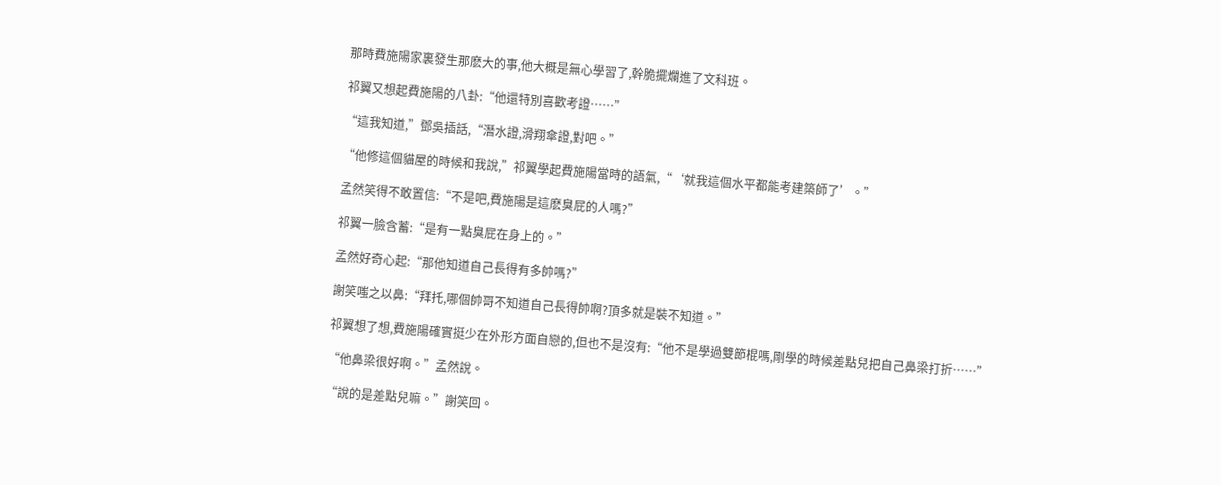那時費施陽家裏發生那麽大的事,他大概是無心學習了,幹脆擺爛進了文科班。

祁翼又想起費施陽的八卦:“他還特別喜歡考證……”

“這我知道,”鄧吳插話,“潛水證,滑翔傘證,對吧。”

“他修這個貓屋的時候和我說,”祁翼學起費施陽當時的語氣,“‘就我這個水平都能考建築師了’。”

孟然笑得不敢置信:“不是吧,費施陽是這麽臭屁的人嗎?”

祁翼一臉含蓄:“是有一點臭屁在身上的。”

孟然好奇心起:“那他知道自己長得有多帥嗎?”

謝笑嗤之以鼻:“拜托,哪個帥哥不知道自己長得帥啊?頂多就是裝不知道。”

祁翼想了想,費施陽確實挺少在外形方面自戀的,但也不是沒有:“他不是學過雙節棍嗎,剛學的時候差點兒把自己鼻梁打折……”

“他鼻梁很好啊。”孟然說。

“說的是差點兒嘛。”謝笑回。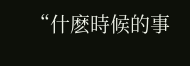“什麽時候的事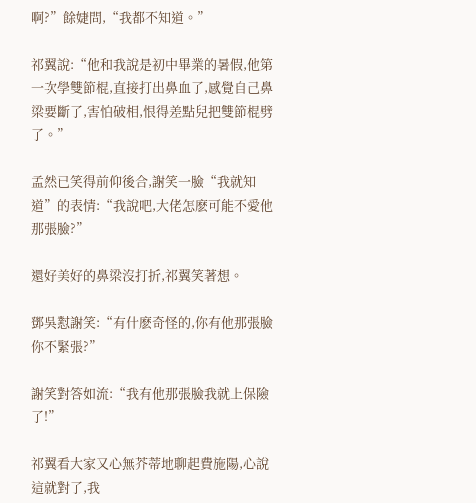啊?”餘婕問,“我都不知道。”

祁翼說:“他和我說是初中畢業的暑假,他第一次學雙節棍,直接打出鼻血了,感覺自己鼻梁要斷了,害怕破相,恨得差點兒把雙節棍劈了。”

孟然已笑得前仰後合,謝笑一臉“我就知道”的表情:“我說吧,大佬怎麽可能不愛他那張臉?”

還好美好的鼻梁沒打折,祁翼笑著想。

鄧吳懟謝笑:“有什麽奇怪的,你有他那張臉你不緊張?”

謝笑對答如流:“我有他那張臉我就上保險了!”

祁翼看大家又心無芥蒂地聊起費施陽,心說這就對了,我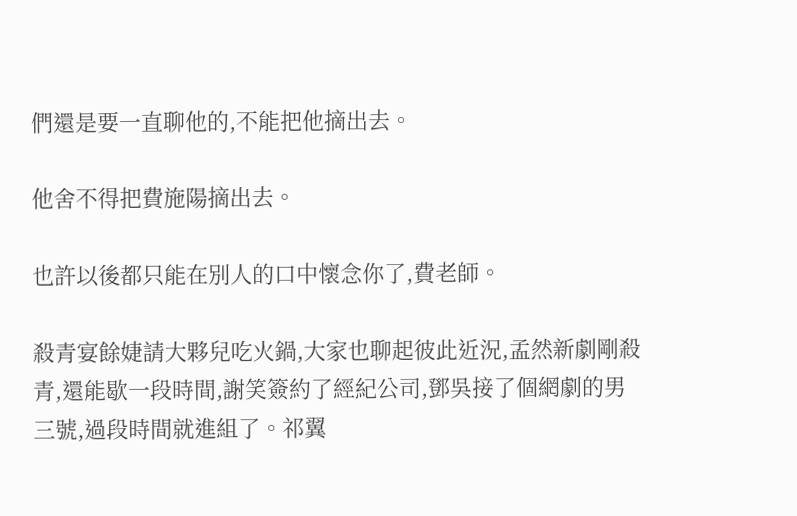們還是要一直聊他的,不能把他摘出去。

他舍不得把費施陽摘出去。

也許以後都只能在別人的口中懷念你了,費老師。

殺青宴餘婕請大夥兒吃火鍋,大家也聊起彼此近況,孟然新劇剛殺青,還能歇一段時間,謝笑簽約了經紀公司,鄧吳接了個網劇的男三號,過段時間就進組了。祁翼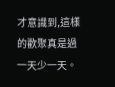才意識到,這樣的歡聚真是過一天少一天。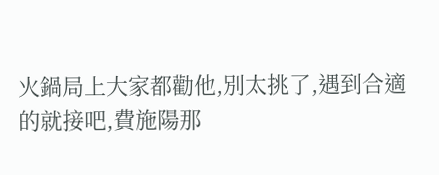火鍋局上大家都勸他,別太挑了,遇到合適的就接吧,費施陽那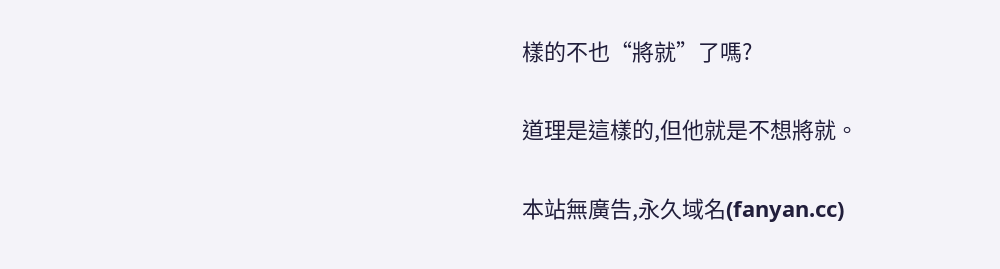樣的不也“將就”了嗎?

道理是這樣的,但他就是不想將就。

本站無廣告,永久域名(fanyan.cc)